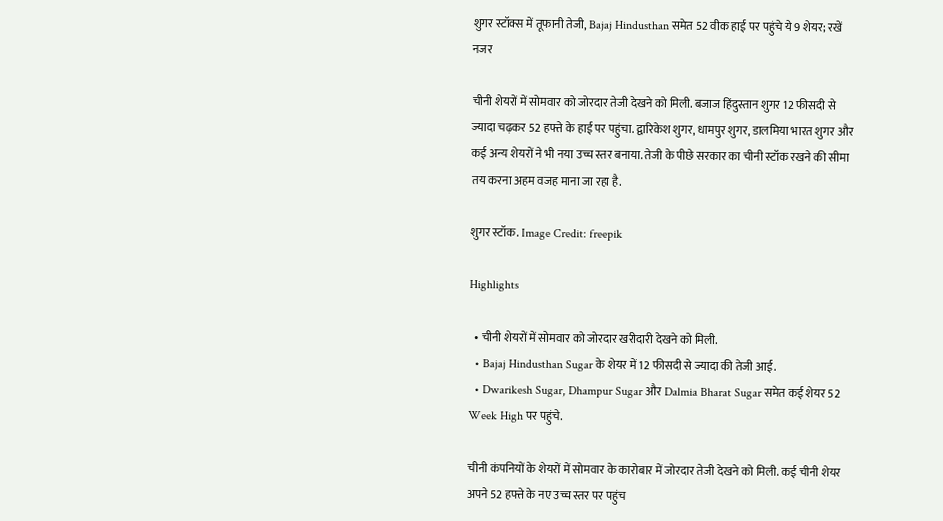शुगर स्टॉक्स में तूफानी तेजी, Bajaj Hindusthan समेत 52 वीक हाई पर पहुंचे ये 9 शेयर; रखें नजर

चीनी शेयरों में सोमवार को जोरदार तेजी देखने को मिली. बजाज हिंदुस्तान शुगर 12 फीसदी से ज्यादा चढ़कर 52 हफ्ते के हाई पर पहुंचा. द्वारिकेश शुगर, धामपुर शुगर, डालमिया भारत शुगर और कई अन्य शेयरों ने भी नया उच्च स्तर बनाया. तेजी के पीछे सरकार का चीनी स्टॉक रखने की सीमा तय करना अहम वजह माना जा रहा है.

शुगर स्टॉक. Image Credit: freepik

Highlights

  • चीनी शेयरों में सोमवार को जोरदार खरीदारी देखने को मिली.
  • Bajaj Hindusthan Sugar के शेयर में 12 फीसदी से ज्यादा की तेजी आई.
  • Dwarikesh Sugar, Dhampur Sugar और Dalmia Bharat Sugar समेत कई शेयर 52 Week High पर पहुंचे.

चीनी कंपनियों के शेयरों में सोमवार के कारोबार में जोरदार तेजी देखने को मिली. कई चीनी शेयर अपने 52 हफ्ते के नए उच्च स्तर पर पहुंच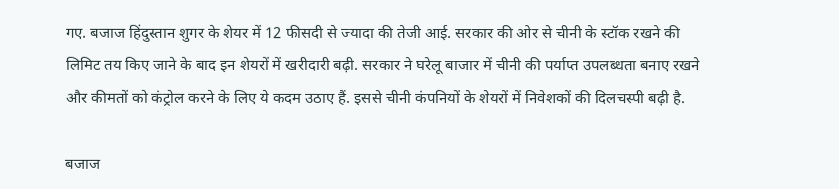गए. बजाज हिंदुस्तान शुगर के शेयर में 12 फीसदी से ज्यादा की तेजी आई. सरकार की ओर से चीनी के स्टॉक रखने की लिमिट तय किए जाने के बाद इन शेयरों में खरीदारी बढ़ी. सरकार ने घरेलू बाजार में चीनी की पर्याप्त उपलब्धता बनाए रखने और कीमतों को कंट्रोल करने के लिए ये कदम उठाए हैं. इससे चीनी कंपनियों के शेयरों में निवेशकों की दिलचस्पी बढ़ी है.

बजाज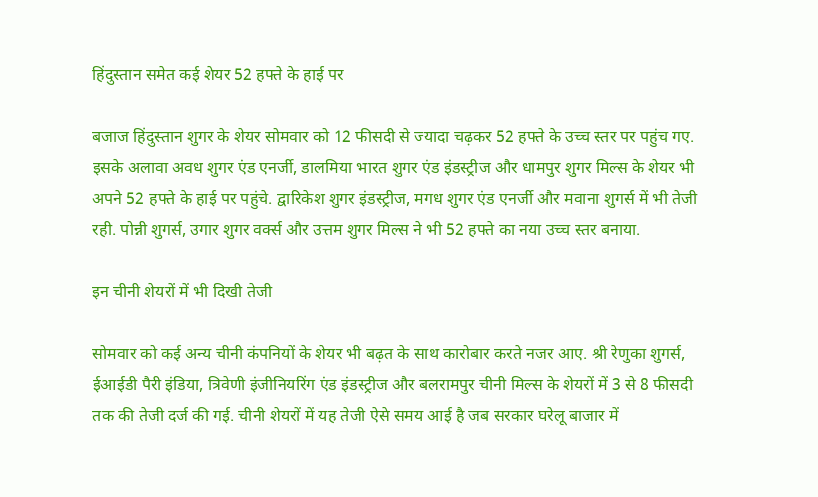हिंदुस्तान समेत कई शेयर 52 हफ्ते के हाई पर

बजाज हिंदुस्तान शुगर के शेयर सोमवार को 12 फीसदी से ज्यादा चढ़कर 52 हफ्ते के उच्च स्तर पर पहुंच गए. इसके अलावा अवध शुगर एंड एनर्जी, डालमिया भारत शुगर एंड इंडस्ट्रीज और धामपुर शुगर मिल्स के शेयर भी अपने 52 हफ्ते के हाई पर पहुंचे. द्वारिकेश शुगर इंडस्ट्रीज, मगध शुगर एंड एनर्जी और मवाना शुगर्स में भी तेजी रही. पोन्नी शुगर्स, उगार शुगर वर्क्स और उत्तम शुगर मिल्स ने भी 52 हफ्ते का नया उच्च स्तर बनाया.

इन चीनी शेयरों में भी दिखी तेजी

सोमवार को कई अन्य चीनी कंपनियों के शेयर भी बढ़त के साथ कारोबार करते नजर आए. श्री रेणुका शुगर्स, ईआईडी पैरी इंडिया, त्रिवेणी इंजीनियरिंग एंड इंडस्ट्रीज और बलरामपुर चीनी मिल्स के शेयरों में 3 से 8 फीसदी तक की तेजी दर्ज की गई. चीनी शेयरों में यह तेजी ऐसे समय आई है जब सरकार घरेलू बाजार में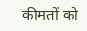कीमतों को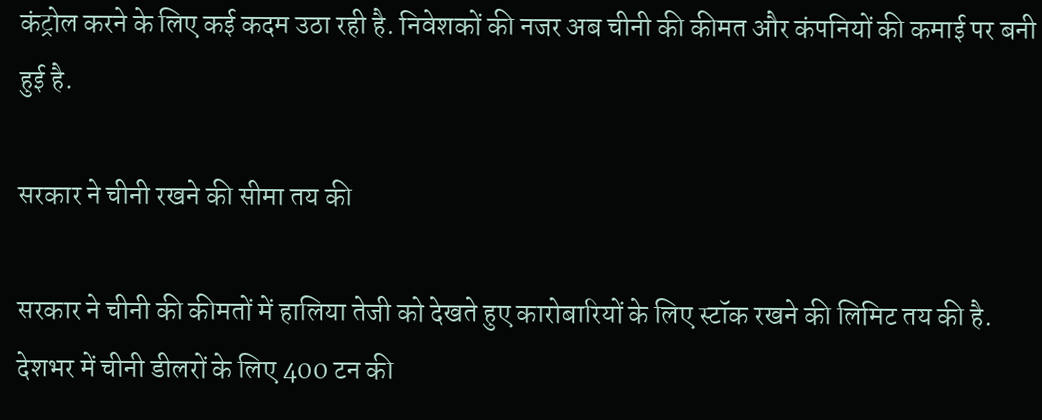कंट्रोल करने के लिए कई कदम उठा रही है. निवेशकों की नजर अब चीनी की कीमत और कंपनियों की कमाई पर बनी हुई है.

सरकार ने चीनी रखने की सीमा तय की

सरकार ने चीनी की कीमतों में हालिया तेजी को देखते हुए कारोबारियों के लिए स्टॉक रखने की लिमिट तय की है. देशभर में चीनी डीलरों के लिए 400 टन की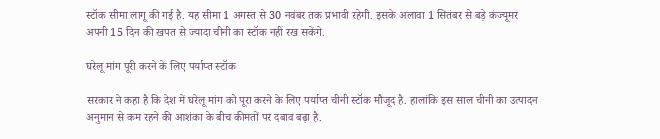स्टॉक सीमा लागू की गई है. यह सीमा 1 अगस्त से 30 नवंबर तक प्रभावी रहेगी. इसके अलावा 1 सितंबर से बड़े कंज्यूमर अपनी 15 दिन की खपत से ज्यादा चीनी का स्टॉक नहीं रख सकेंगे.

घरेलू मांग पूरी करने के लिए पर्याप्त स्टॉक

सरकार ने कहा है कि देश में घरेलू मांग को पूरा करने के लिए पर्याप्त चीनी स्टॉक मौजूद है. हालांकि इस साल चीनी का उत्पादन अनुमान से कम रहने की आशंका के बीच कीमतों पर दबाव बढ़ा है.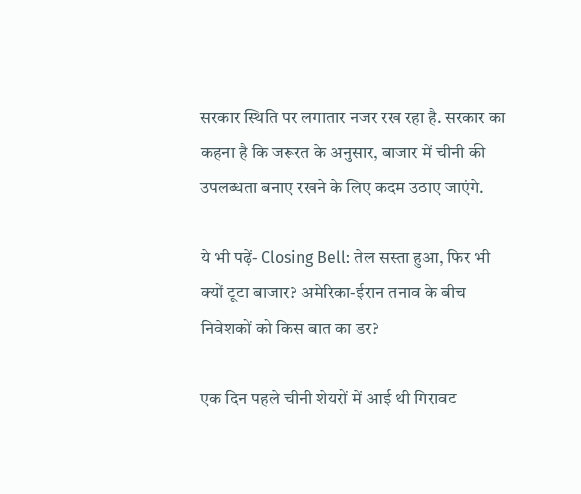सरकार स्थिति पर लगातार नजर रख रहा है. सरकार का कहना है कि जरूरत के अनुसार, बाजार में चीनी की उपलब्धता बनाए रखने के लिए कदम उठाए जाएंगे.

ये भी पढ़ें- Closing Bell: तेल सस्ता हुआ, फिर भी क्यों टूटा बाजार? अमेरिका-ईरान तनाव के बीच निवेशकों को किस बात का डर?

एक दिन पहले चीनी शेयरों में आई थी गिरावट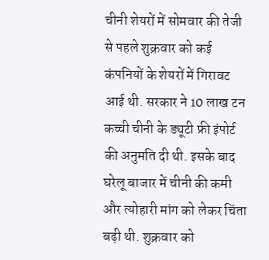चीनी शेयरों में सोमवार की तेजी से पहले शुक्रवार को कई कंपनियों के शेयरों में गिरावट आई थी. सरकार ने 10 लाख टन कच्ची चीनी के ड्यूटी फ्री इंपोर्ट की अनुमति दी थी. इसके बाद घरेलू बाजार में चीनी की कमी और त्योहारी मांग को लेकर चिंता बढ़ी थी. शुक्रवार को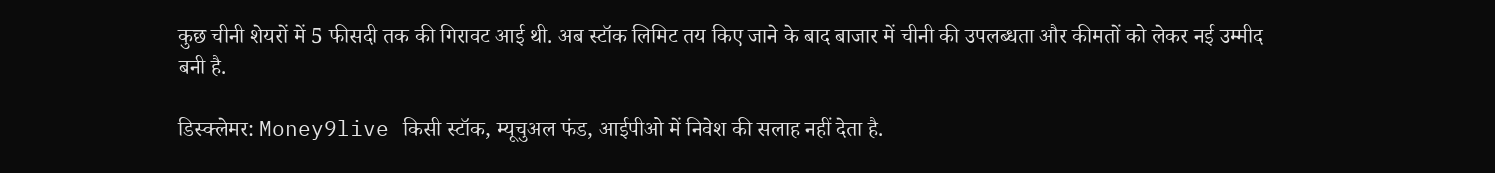कुछ चीनी शेयरों में 5 फीसदी तक की गिरावट आई थी. अब स्टॉक लिमिट तय किए जाने के बाद बाजार में चीनी की उपलब्धता और कीमतों को लेकर नई उम्मीद बनी है.

डिस्क्लेमर: Money9live किसी स्टॉक, म्यूचुअल फंड, आईपीओ में निवेश की सलाह नहीं देता है.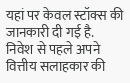यहां पर केवल स्टॉक्स की जानकारी दी गई है. निवेश से पहले अपने वित्तीय सलाहकार की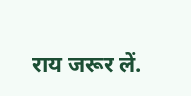राय जरूर लें.